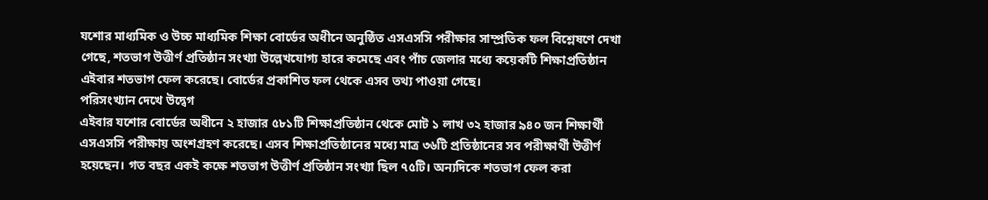যশোর মাধ্যমিক ও উচ্চ মাধ্যমিক শিক্ষা বোর্ডের অধীনে অনুষ্ঠিত এসএসসি পরীক্ষার সাম্প্রতিক ফল বিশ্লেষণে দেখা গেছে, শতভাগ উত্তীর্ণ প্রতিষ্ঠান সংখ্যা উল্লেখযোগ্য হারে কমেছে এবং পাঁচ জেলার মধ্যে কয়েকটি শিক্ষাপ্রতিষ্ঠান এইবার শতভাগ ফেল করেছে। বোর্ডের প্রকাশিত ফল থেকে এসব তথ্য পাওয়া গেছে।
পরিসংখ্যান দেখে উদ্বেগ
এইবার যশোর বোর্ডের অধীনে ২ হাজার ৫৮১টি শিক্ষাপ্রতিষ্ঠান থেকে মোট ১ লাখ ৩২ হাজার ৯৪০ জন শিক্ষার্থী এসএসসি পরীক্ষায় অংশগ্রহণ করেছে। এসব শিক্ষাপ্রতিষ্ঠানের মধ্যে মাত্র ৩৬টি প্রতিষ্ঠানের সব পরীক্ষার্থী উত্তীর্ণ হয়েছেন। গত বছর একই কক্ষে শতভাগ উত্তীর্ণ প্রতিষ্ঠান সংখ্যা ছিল ৭৫টি। অন্যদিকে শতভাগ ফেল করা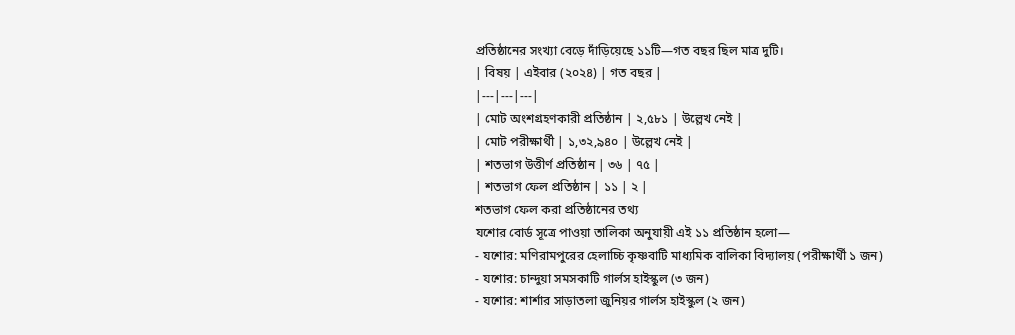প্রতিষ্ঠানের সংখ্যা বেড়ে দাঁড়িয়েছে ১১টি—গত বছর ছিল মাত্র দুটি।
| বিষয় | এইবার (২০২৪) | গত বছর |
|---|---|---|
| মোট অংশগ্রহণকারী প্রতিষ্ঠান | ২,৫৮১ | উল্লেখ নেই |
| মোট পরীক্ষার্থী | ১,৩২,৯৪০ | উল্লেখ নেই |
| শতভাগ উত্তীর্ণ প্রতিষ্ঠান | ৩৬ | ৭৫ |
| শতভাগ ফেল প্রতিষ্ঠান | ১১ | ২ |
শতভাগ ফেল করা প্রতিষ্ঠানের তথ্য
যশোর বোর্ড সূত্রে পাওয়া তালিকা অনুযায়ী এই ১১ প্রতিষ্ঠান হলো—
- যশোর: মণিরামপুরের হেলাচ্চি কৃষ্ণবাটি মাধ্যমিক বালিকা বিদ্যালয় (পরীক্ষার্থী ১ জন)
- যশোর: চান্দুয়া সমসকাটি গার্লস হাইস্কুল (৩ জন)
- যশোর: শার্শার সাড়াতলা জুনিয়র গার্লস হাইস্কুল (২ জন)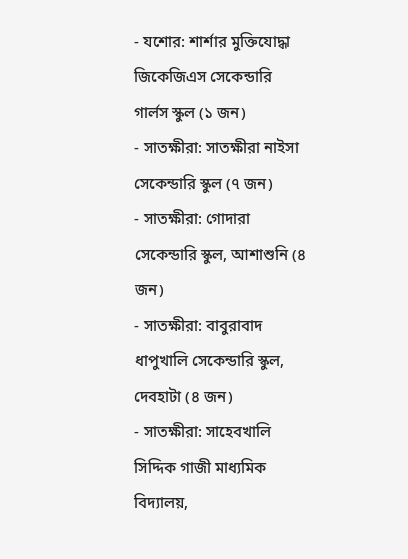- যশোর: শার্শার মুক্তিযোদ্ধা জিকেজিএস সেকেন্ডারি গার্লস স্কুল (১ জন)
- সাতক্ষীরা: সাতক্ষীরা নাইসা সেকেন্ডারি স্কুল (৭ জন)
- সাতক্ষীরা: গোদারা সেকেন্ডারি স্কুল, আশাশুনি (৪ জন)
- সাতক্ষীরা: বাবুরাবাদ ধাপুখালি সেকেন্ডারি স্কুল, দেবহাটা (৪ জন)
- সাতক্ষীরা: সাহেবখালি সিদ্দিক গাজী মাধ্যমিক বিদ্যালয়,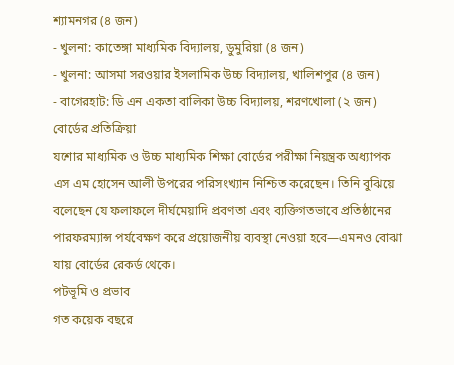শ্যামনগর (৪ জন)
- খুলনা: কাতেঙ্গা মাধ্যমিক বিদ্যালয়, ডুমুরিয়া (৪ জন)
- খুলনা: আসমা সরওয়ার ইসলামিক উচ্চ বিদ্যালয়, খালিশপুর (৪ জন)
- বাগেরহাট: ডি এন একতা বালিকা উচ্চ বিদ্যালয়, শরণখোলা (২ জন)
বোর্ডের প্রতিক্রিয়া
যশোর মাধ্যমিক ও উচ্চ মাধ্যমিক শিক্ষা বোর্ডের পরীক্ষা নিয়ন্ত্রক অধ্যাপক এস এম হোসেন আলী উপরের পরিসংখ্যান নিশ্চিত করেছেন। তিনি বুঝিয়ে বলেছেন যে ফলাফলে দীর্ঘমেয়াদি প্রবণতা এবং ব্যক্তিগতভাবে প্রতিষ্ঠানের পারফরম্যান্স পর্যবেক্ষণ করে প্রয়োজনীয় ব্যবস্থা নেওয়া হবে—এমনও বোঝা যায় বোর্ডের রেকর্ড থেকে।
পটভূমি ও প্রভাব
গত কয়েক বছরে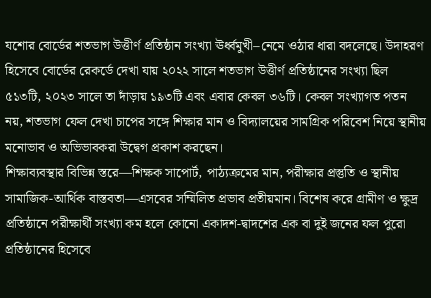যশোর বোর্ডের শতভাগ উত্তীর্ণ প্রতিষ্ঠান সংখ্যা ঊর্ধ্বমুখী–নেমে ওঠার ধারা বদলেছে। উদাহরণ হিসেবে বোর্ডের রেকর্ডে দেখা যায় ২০২২ সালে শতভাগ উত্তীর্ণ প্রতিষ্ঠানের সংখ্যা ছিল ৫১৩টি, ২০২৩ সালে তা দাঁড়ায় ১৯৩টি এবং এবার কেবল ৩৬টি। কেবল সংখ্যাগত পতন নয়, শতভাগ ফেল দেখা চাপের সঙ্গে শিক্ষার মান ও বিদ্যালয়ের সামগ্রিক পরিবেশ নিয়ে স্থানীয় মনোভাব ও অভিভাবকরা উদ্বেগ প্রকাশ করছেন।
শিক্ষাব্যবস্থার বিভিন্ন স্তরে—শিক্ষক সাপোর্ট, পাঠ্যক্রমের মান, পরীক্ষার প্রস্তুতি ও স্থানীয় সামাজিক-আর্থিক বাস্তবতা—এসবের সম্মিলিত প্রভাব প্রতীয়মান। বিশেষ করে গ্রামীণ ও ক্ষুদ্র প্রতিষ্ঠানে পরীক্ষার্থী সংখ্যা কম হলে কোনো একাদশ-দ্বাদশের এক বা দুই জনের ফল পুরো প্রতিষ্ঠানের হিসেবে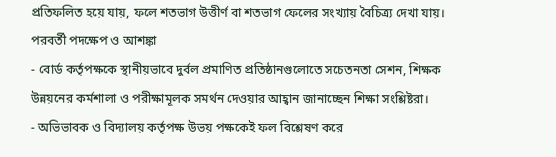প্রতিফলিত হয়ে যায়, ফলে শতভাগ উত্তীর্ণ বা শতভাগ ফেলের সংখ্যায় বৈচিত্র্য দেখা যায়।
পরবর্তী পদক্ষেপ ও আশঙ্কা
- বোর্ড কর্তৃপক্ষকে স্থানীয়ভাবে দুর্বল প্রমাণিত প্রতিষ্ঠানগুলোতে সচেতনতা সেশন, শিক্ষক উন্নয়নের কর্মশালা ও পরীক্ষামূলক সমর্থন দেওয়ার আহ্বান জানাচ্ছেন শিক্ষা সংশ্লিষ্টরা।
- অভিভাবক ও বিদ্যালয় কর্তৃপক্ষ উভয় পক্ষকেই ফল বিশ্লেষণ করে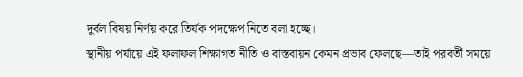দুর্বল বিষয় নির্ণয় করে তির্যক পদক্ষেপ নিতে বলা হচ্ছে।
স্থানীয় পর্যায়ে এই ফলাফল শিক্ষাগত নীতি ও বাস্তবায়ন কেমন প্রভাব ফেলছে—তাই পরবর্তী সময়ে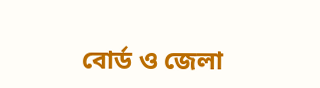বোর্ড ও জেলা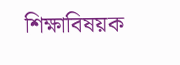শিক্ষাবিষয়ক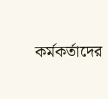কর্মকর্তাদের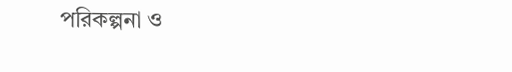পরিকল্পনা ও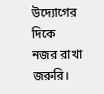উদ্যোগের দিকে নজর রাখা জরুরি।